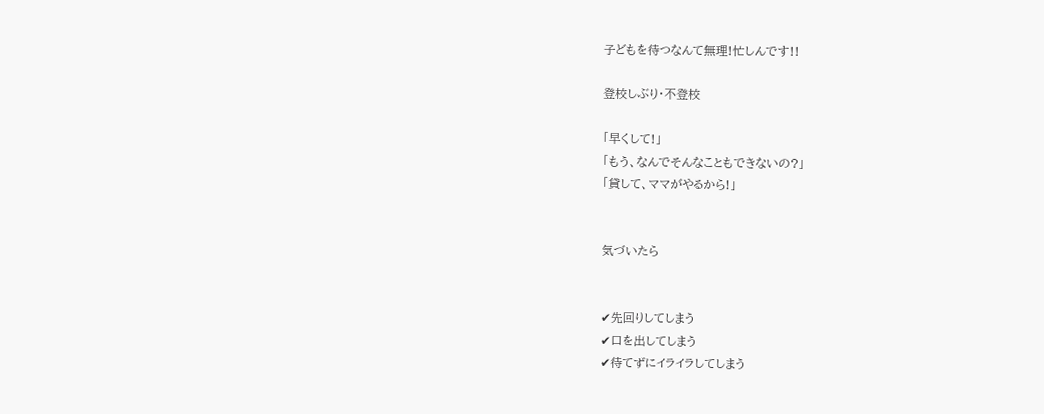子どもを待つなんて無理!忙しんです!!

登校しぶり・不登校

「早くして!」
「もう、なんでそんなこともできないの?」
「貸して、ママがやるから!」


気づいたら


✔先回りしてしまう
✔口を出してしまう
✔待てずにイライラしてしまう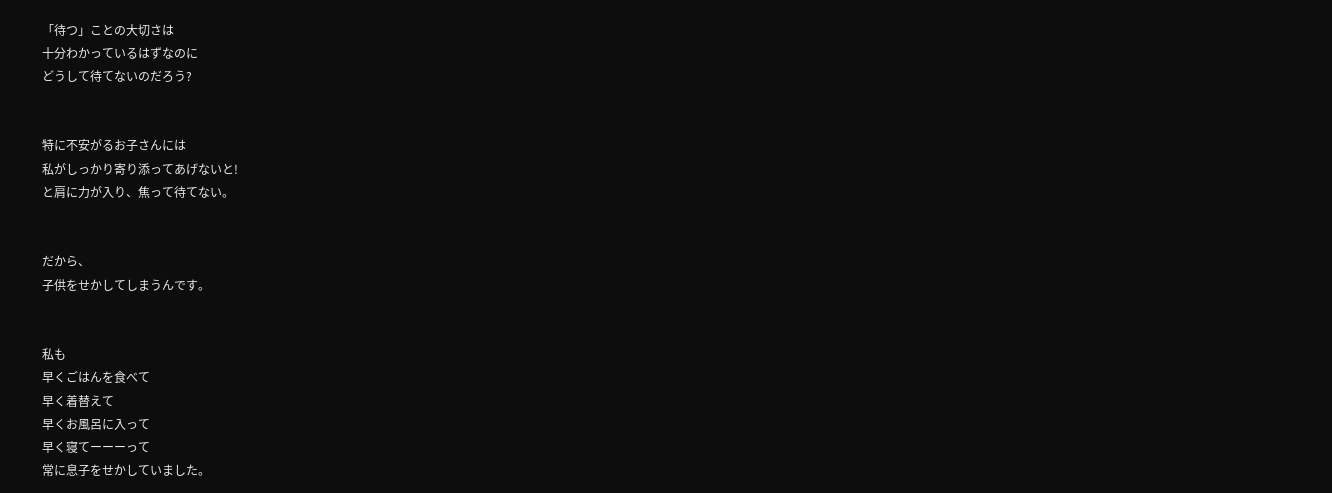「待つ」ことの大切さは
十分わかっているはずなのに
どうして待てないのだろう?


特に不安がるお子さんには
私がしっかり寄り添ってあげないと!
と肩に力が入り、焦って待てない。


だから、
子供をせかしてしまうんです。


私も
早くごはんを食べて
早く着替えて
早くお風呂に入って
早く寝てーーーって
常に息子をせかしていました。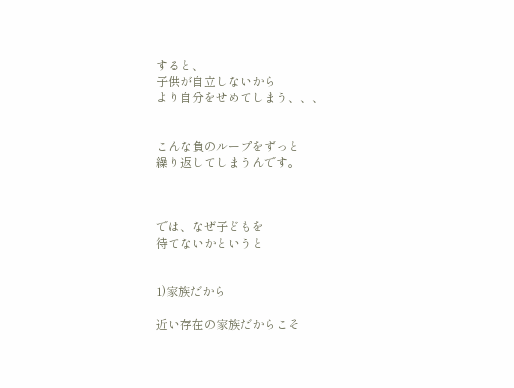すると、
子供が自立しないから
より自分をせめてしまう、、、


こんな負のループをずっと
繰り返してしまうんです。



では、なぜ子どもを
待てないかというと


1)家族だから

近い存在の家族だからこそ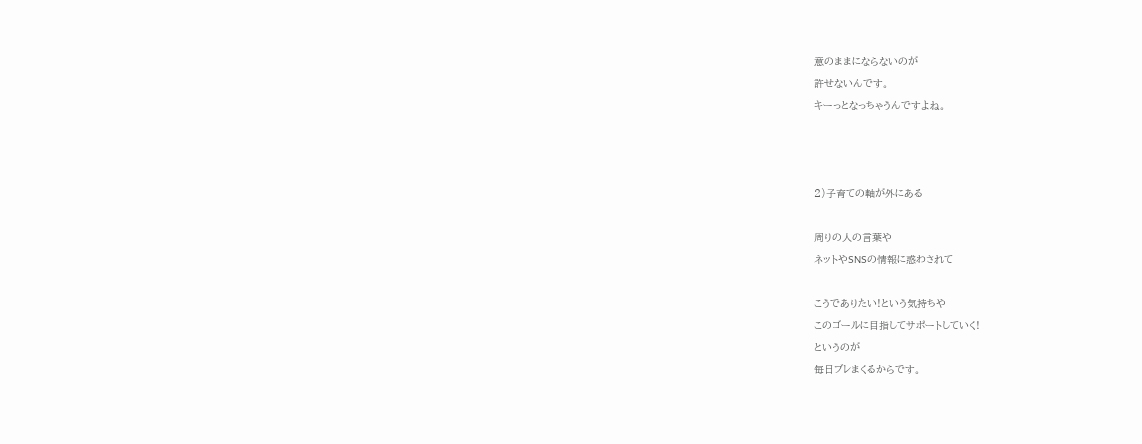意のままにならないのが
許せないんです。
キーっとなっちゃうんですよね。



2)子育ての軸が外にある

周りの人の言葉や
ネットやSNSの情報に惑わされて

こうでありたい!という気持ちや
このゴールに目指してサポートしていく!
というのが
毎日ブレまくるからです。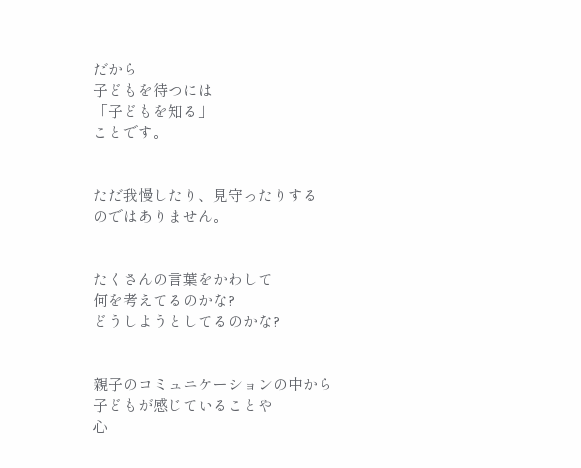だから
子どもを待つには
「子どもを知る」
ことです。


ただ我慢したり、見守ったりする
のではありません。


たくさんの言葉をかわして
何を考えてるのかな?
どうしようとしてるのかな?


親子のコミュニケーションの中から
子どもが感じていることや
心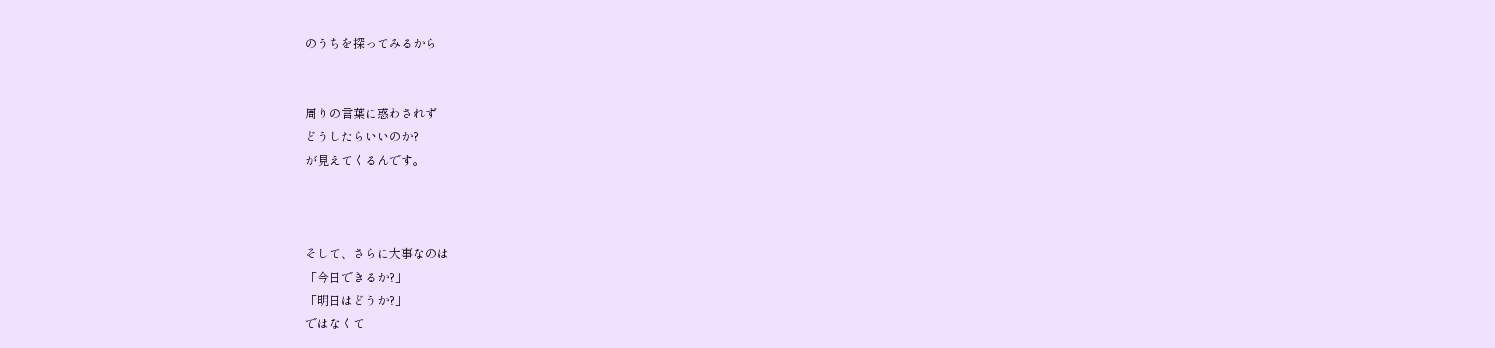のうちを探ってみるから


周りの言葉に惑わされず
どうしたらいいのか?
が見えてくるんです。



そして、さらに大事なのは
「今日できるか?」
「明日はどうか?」
ではなくて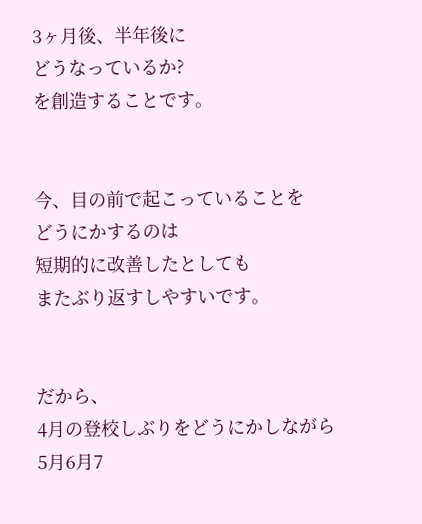3ヶ月後、半年後に
どうなっているか?
を創造することです。


今、目の前で起こっていることを
どうにかするのは
短期的に改善したとしても
またぶり返すしやすいです。


だから、
4月の登校しぶりをどうにかしながら
5月6月7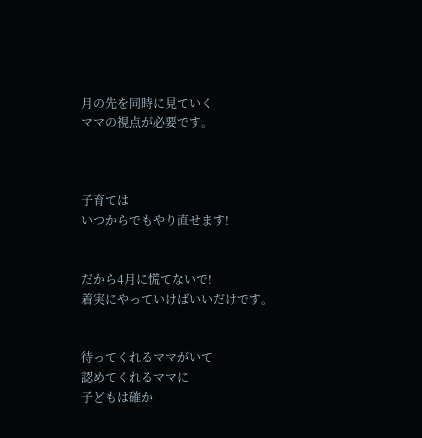月の先を同時に見ていく
ママの視点が必要です。



子育ては
いつからでもやり直せます!


だから4月に慌てないで!
着実にやっていけばいいだけです。


待ってくれるママがいて
認めてくれるママに
子どもは確か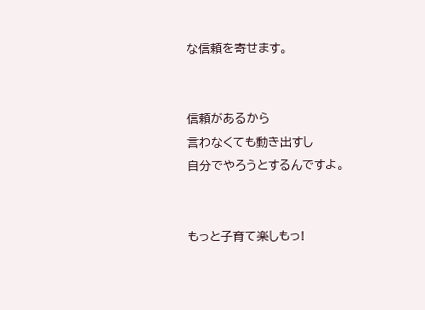な信頼を寄せます。


信頼があるから
言わなくても動き出すし
自分でやろうとするんですよ。


もっと子育て楽しもっ!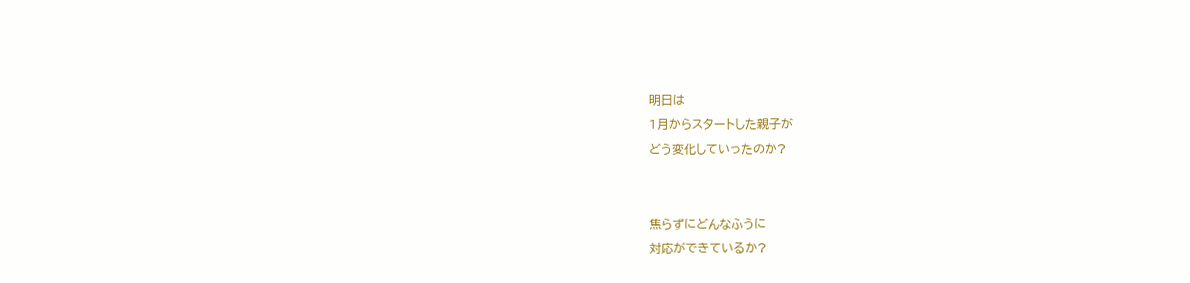明日は
1月からスタートした親子が
どう変化していったのか?


焦らずにどんなふうに
対応ができているか?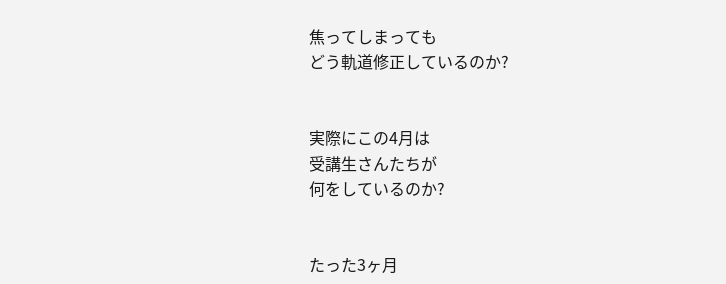焦ってしまっても
どう軌道修正しているのか?


実際にこの4月は
受講生さんたちが
何をしているのか?


たった3ヶ月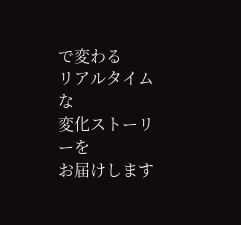で変わる
リアルタイムな
変化ストーリーを
お届けします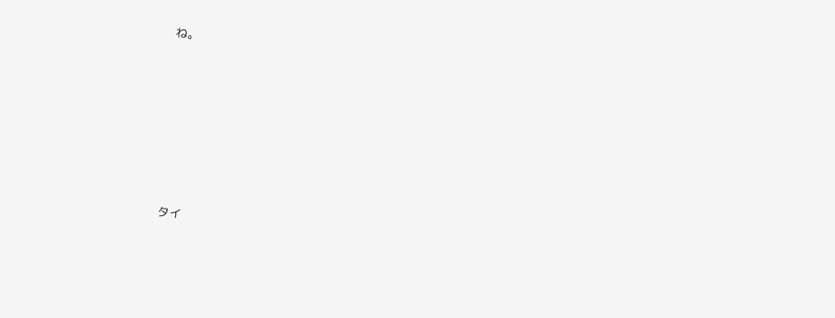ね。









タイ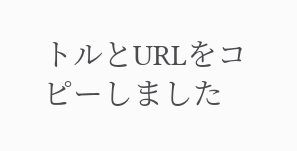トルとURLをコピーしました